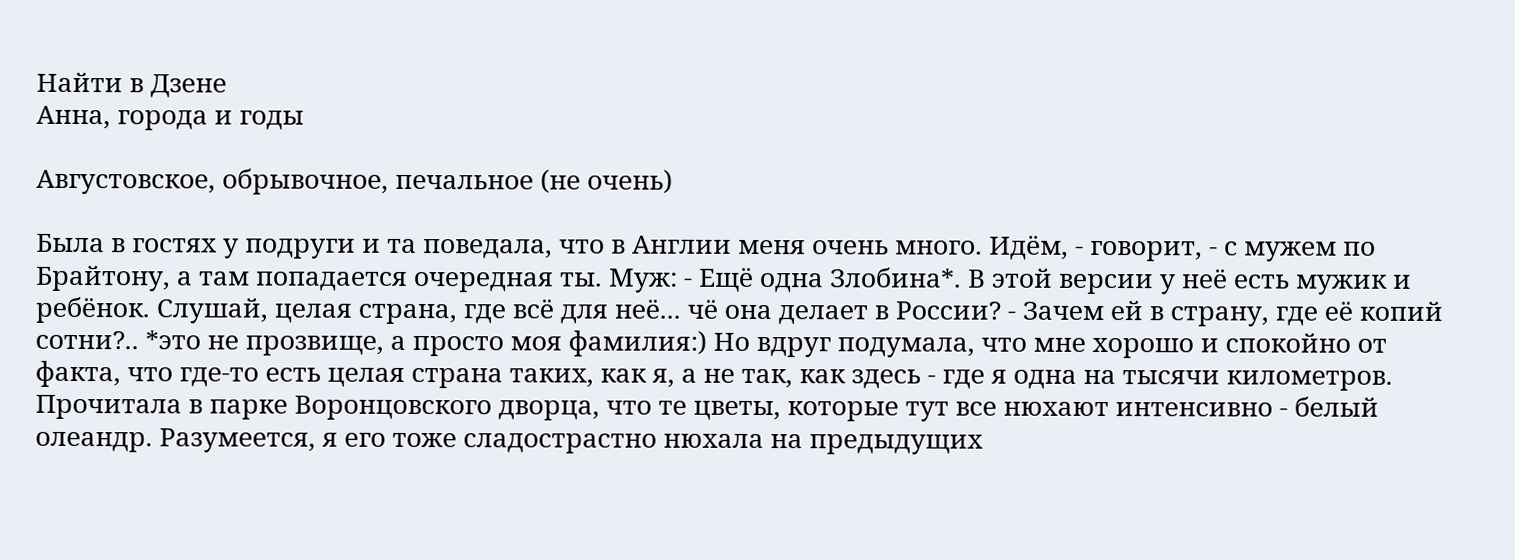Найти в Дзене
Анна, города и годы

Августовское, обрывочное, печальное (не очень)

Была в гостях у подруги и та поведала, что в Англии меня очень много. Идём, - говорит, - с мужем по Брайтону, а там попадается очередная ты. Муж: - Ещё одна Злобина*. В этой версии у неё есть мужик и ребёнок. Слушай, целая страна, где всё для неё... чё она делает в России? - Зачем ей в страну, где её копий сотни?.. *это не прозвище, а просто моя фамилия:) Но вдруг подумала, что мне хорошо и спокойно от факта, что где-то есть целая страна таких, как я, а не так, как здесь - где я одна на тысячи километров. Прочитала в парке Воронцовского дворца, что те цветы, которые тут все нюхают интенсивно - белый олеандр. Разумеется, я его тоже сладострастно нюхала на предыдущих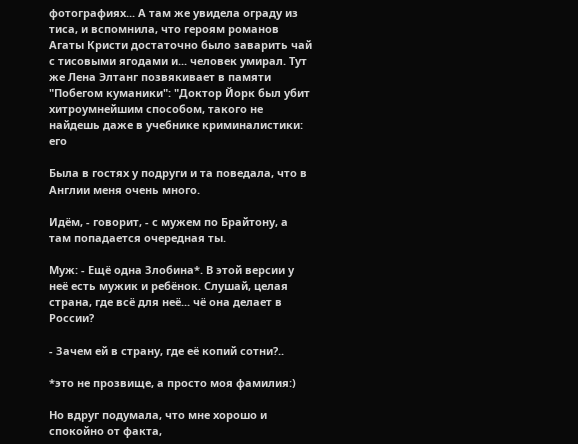фотографиях... А там же увидела ограду из тиса, и вспомнила, что героям романов Агаты Кристи достаточно было заварить чай с тисовыми ягодами и... человек умирал. Тут же Лена Элтанг позвякивает в памяти "Побегом куманики": "Доктор Йорк был убит хитроумнейшим способом, такого не найдешь даже в учебнике криминалистики: его

Была в гостях у подруги и та поведала, что в Англии меня очень много.

Идём, - говорит, - с мужем по Брайтону, а там попадается очередная ты.

Муж: - Ещё одна Злобина*. В этой версии у неё есть мужик и ребёнок. Слушай, целая страна, где всё для неё... чё она делает в России?

- Зачем ей в страну, где её копий сотни?..

*это не прозвище, а просто моя фамилия:)

Но вдруг подумала, что мне хорошо и спокойно от факта,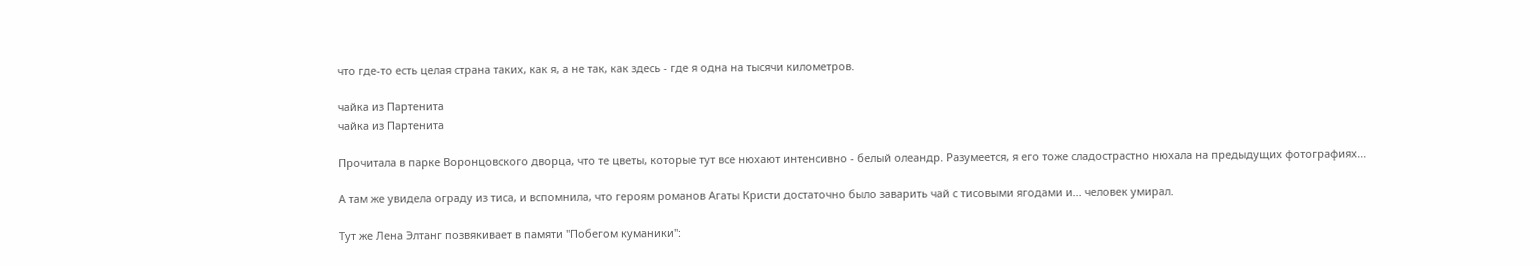что где-то есть целая страна таких, как я, а не так, как здесь - где я одна на тысячи километров.

чайка из Партенита
чайка из Партенита

Прочитала в парке Воронцовского дворца, что те цветы, которые тут все нюхают интенсивно - белый олеандр. Разумеется, я его тоже сладострастно нюхала на предыдущих фотографиях...

А там же увидела ограду из тиса, и вспомнила, что героям романов Агаты Кристи достаточно было заварить чай с тисовыми ягодами и... человек умирал.

Тут же Лена Элтанг позвякивает в памяти "Побегом куманики":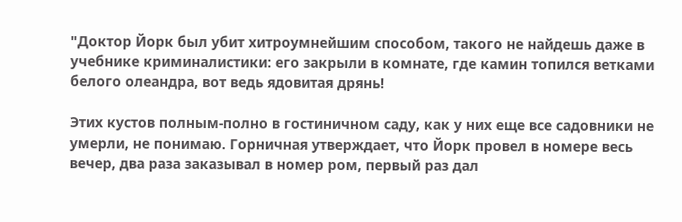"Доктор Йорк был убит хитроумнейшим способом, такого не найдешь даже в учебнике криминалистики: его закрыли в комнате, где камин топился ветками белого олеандра, вот ведь ядовитая дрянь!

Этих кустов полным-полно в гостиничном саду, как у них еще все садовники не умерли, не понимаю. Горничная утверждает, что Йорк провел в номере весь вечер, два раза заказывал в номер ром, первый раз дал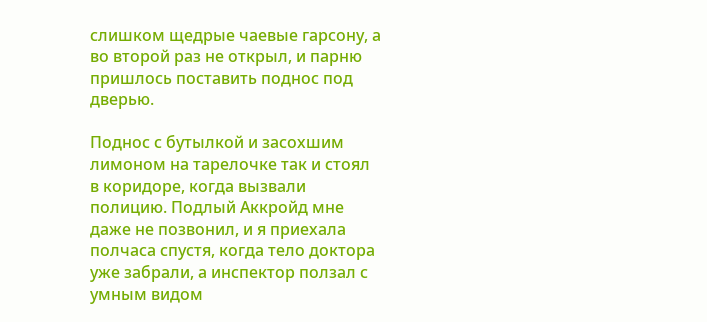слишком щедрые чаевые гарсону, а во второй раз не открыл, и парню пришлось поставить поднос под дверью.

Поднос с бутылкой и засохшим лимоном на тарелочке так и стоял в коридоре, когда вызвали полицию. Подлый Аккройд мне даже не позвонил, и я приехала полчаса спустя, когда тело доктора уже забрали, а инспектор ползал с умным видом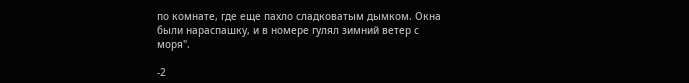по комнате, где еще пахло сладковатым дымком. Окна были нараспашку, и в номере гулял зимний ветер с моря".

-2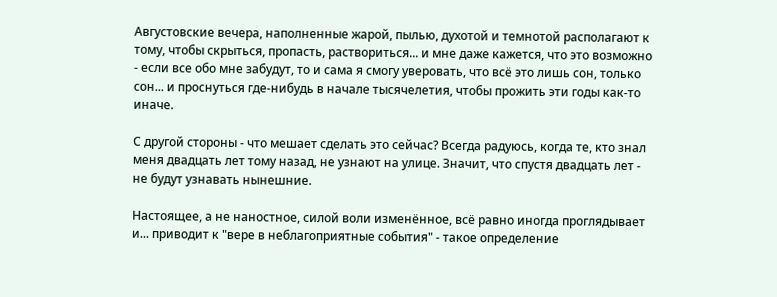Августовские вечера, наполненные жарой, пылью, духотой и темнотой располагают к тому, чтобы скрыться, пропасть, раствориться... и мне даже кажется, что это возможно - если все обо мне забудут, то и сама я смогу уверовать, что всё это лишь сон, только сон... и проснуться где-нибудь в начале тысячелетия, чтобы прожить эти годы как-то иначе.

С другой стороны - что мешает сделать это сейчас? Всегда радуюсь, когда те, кто знал меня двадцать лет тому назад, не узнают на улице. Значит, что спустя двадцать лет - не будут узнавать нынешние.

Настоящее, а не наностное, силой воли изменённое, всё равно иногда проглядывает и... приводит к "вере в неблагоприятные события" - такое определение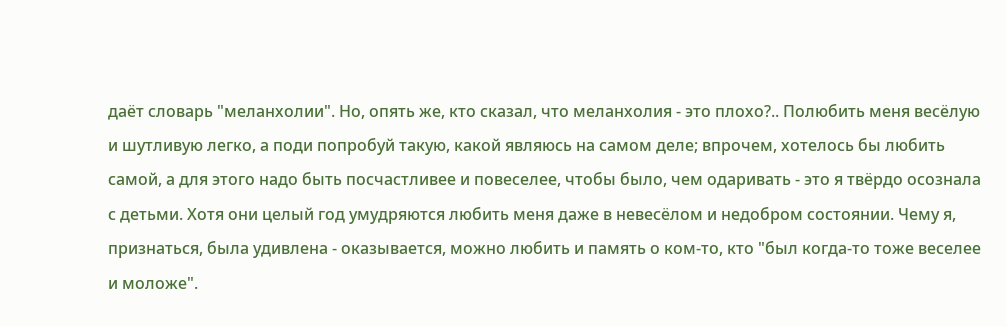даёт словарь "меланхолии". Но, опять же, кто сказал, что меланхолия - это плохо?.. Полюбить меня весёлую и шутливую легко, а поди попробуй такую, какой являюсь на самом деле; впрочем, хотелось бы любить самой, а для этого надо быть посчастливее и повеселее, чтобы было, чем одаривать - это я твёрдо осознала с детьми. Хотя они целый год умудряются любить меня даже в невесёлом и недобром состоянии. Чему я, признаться, была удивлена - оказывается, можно любить и память о ком-то, кто "был когда-то тоже веселее и моложе".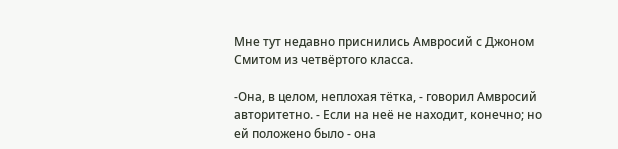Мне тут недавно приснились Амвросий с Джоном Смитом из четвёртого класса.

-Она, в целом, неплохая тётка, - говорил Амвросий авторитетно. - Если на неё не находит, конечно; но ей положено было - она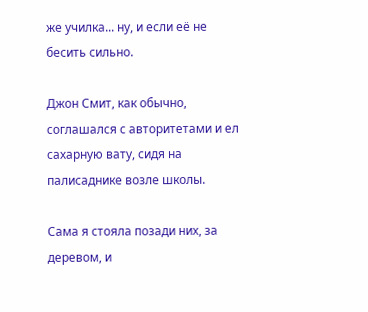же училка... ну, и если её не бесить сильно.

Джон Смит, как обычно, соглашался с авторитетами и ел сахарную вату, сидя на палисаднике возле школы.

Сама я стояла позади них, за деревом, и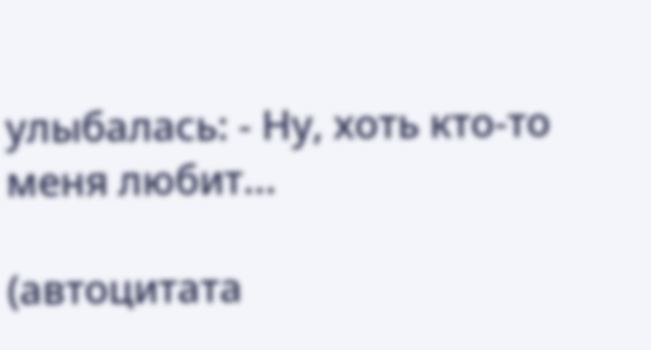улыбалась: - Ну, хоть кто-то меня любит...

(автоцитата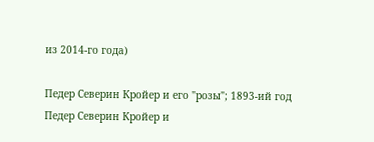из 2014-го года)

Педер Северин Кройер и его "розы"; 1893-ий год
Педер Северин Кройер и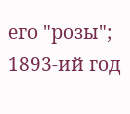его "розы"; 1893-ий год